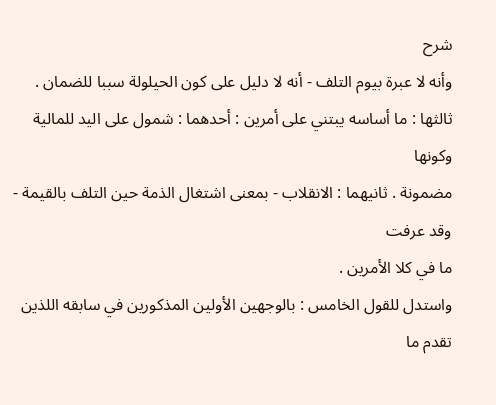شرح
وأنه لا عبرة بيوم التلف - أنه لا دليل على كون الحيلولة سببا للضمان .
ثالثها : ما أساسه يبتني على أمرين : أحدهما : شمول على اليد للمالية وكونها
مضمونة . ثانيهما : الانقلاب - بمعنى اشتغال الذمة حين التلف بالقيمة - وقد عرفت
ما في كلا الأمرين .
واستدل للقول الخامس : بالوجهين الأولين المذكورين في سابقه اللذين تقدم ما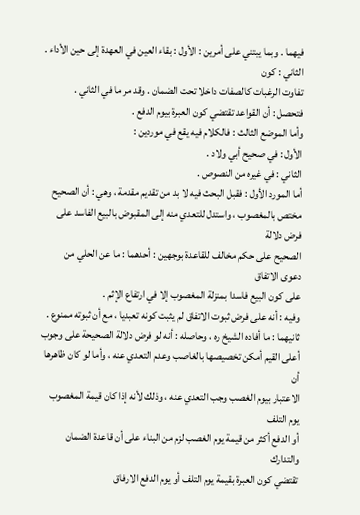فيهما . وبما يبتني على أمرين : الأول : بقاء العين في العهدة إلى حين الأداء . الثاني : كون
تفاوت الرغبات كالصفات داخلا تحت الضمان . وقد مر ما في الثاني .
فتحصل : أن القواعد تقتضي كون العبرة بيوم الدفع .
وأما الموضع الثالث : فالكلام فيه يقع في موردين :
الأول : في صحيح أبي ولاد .
الثاني : في غيره من النصوص .
أما المورد الأول : فقبل البحث فيه لا بد من تقديم مقدمة ، وهي : أن الصحيح
مختص بالمغصوب ، واستدل للتعدي منه إلى المقبوض بالبيع الفاسد على فرض دلالة
الصحيح على حكم مخالف للقاعدة بوجهين : أحدهما : ما عن الحلي من دعوى الاتفاق
على كون البيع فاسدا بمنزلة المغصوب إلا في ارتفاع الإثم .
وفيه : أنه على فرض ثبوت الاتفاق لم يثبت كونه تعبديا ، مع أن ثبوته ممنوع .
ثانيهما : ما أفاده الشيخ ره ، وحاصله : أنه لو فرض دلالة الصحيحة على وجوب
أعلى القيم أمكن تخصيصها بالغاصب وعدم التعدي عنه ، وأما لو كان ظاهرها أن
الاعتبار بيوم الغصب وجب التعدي عنه ، وذلك لأنه إذا كان قيمة المغصوب يوم التلف
أو الدفع أكثر من قيمة يوم الغصب لزم من البناء على أن قاعدة الضمان والتدارك
تقتضي كون العبرة بقيمة يوم التلف أو يوم الدفع الارفاق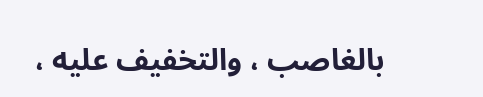بالغاصب ، والتخفيف عليه ،